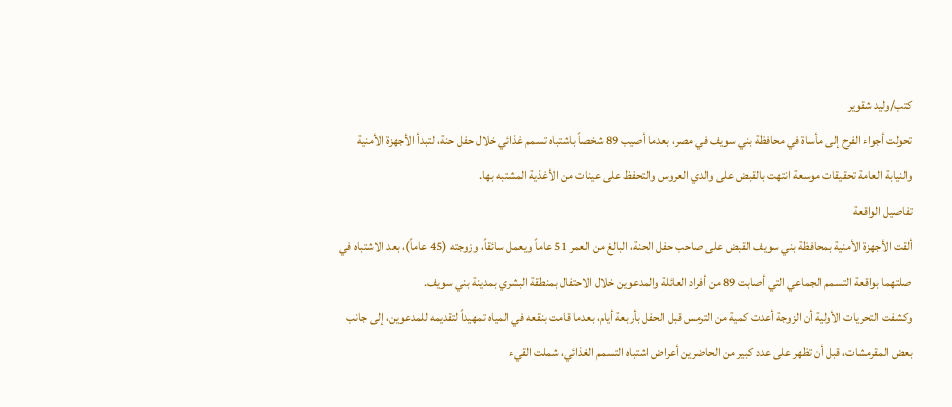كتب/وليد شقوير
تحولت أجواء الفرح إلى مأساة في محافظة بني سويف في مصر، بعدما أصيب 89 شخصاً باشتباه تسمم غذائي خلال حفل حنة، لتبدأ الأجهزة الأمنية والنيابة العامة تحقيقات موسعة انتهت بالقبض على والدي العروس والتحفظ على عينات من الأغذية المشتبه بها.
تفاصيل الواقعة
ألقت الأجهزة الأمنية بمحافظة بني سويف القبض على صاحب حفل الحنة، البالغ من العمر 51 عاماً ويعمل سائقاً، وزوجته (45 عاماً)، بعد الاشتباه في صلتهما بواقعة التسمم الجماعي التي أصابت 89 من أفراد العائلة والمدعوين خلال الاحتفال بمنطقة البشري بمدينة بني سويف.
وكشفت التحريات الأولية أن الزوجة أعدت كمية من الترمس قبل الحفل بأربعة أيام، بعدما قامت بنقعه في المياه تمهيداً لتقديمه للمدعوين، إلى جانب بعض المقرمشات، قبل أن تظهر على عدد كبير من الحاضرين أعراض اشتباه التسمم الغذائي، شملت القيء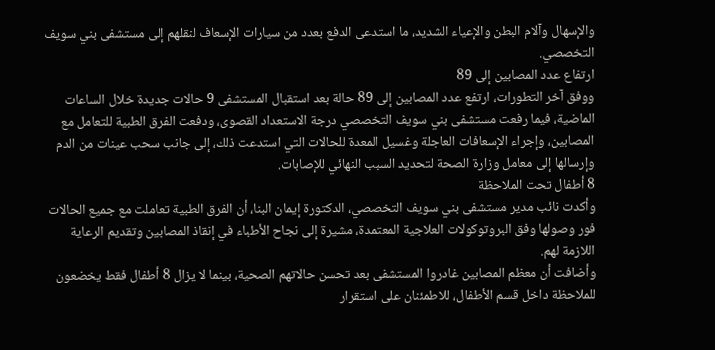والإسهال وآلام البطن والإعياء الشديد، ما استدعى الدفع بعدد من سيارات الإسعاف لنقلهم إلى مستشفى بني سويف التخصصي.
ارتفاع عدد المصابين إلى 89
ووفق آخر التطورات، ارتفع عدد المصابين إلى 89 حالة بعد استقبال المستشفى 9 حالات جديدة خلال الساعات الماضية، فيما رفعت مستشفى بني سويف التخصصي درجة الاستعداد القصوى، ودفعت الفرق الطبية للتعامل مع المصابين، وإجراء الإسعافات العاجلة وغسيل المعدة للحالات التي استدعت ذلك، إلى جانب سحب عينات من الدم وإرسالها إلى معامل وزارة الصحة لتحديد السبب النهائي للإصابات.
8 أطفال تحت الملاحظة
وأكدت نائب مدير مستشفى بني سويف التخصصي، الدكتورة إيمان البنا، أن الفرق الطبية تعاملت مع جميع الحالات فور وصولها وفق البروتوكولات العلاجية المعتمدة، مشيرة إلى نجاح الأطباء في إنقاذ المصابين وتقديم الرعاية اللازمة لهم.
وأضافت أن معظم المصابين غادروا المستشفى بعد تحسن حالاتهم الصحية، بينما لا يزال 8 أطفال فقط يخضعون للملاحظة داخل قسم الأطفال، للاطمئنان على استقرار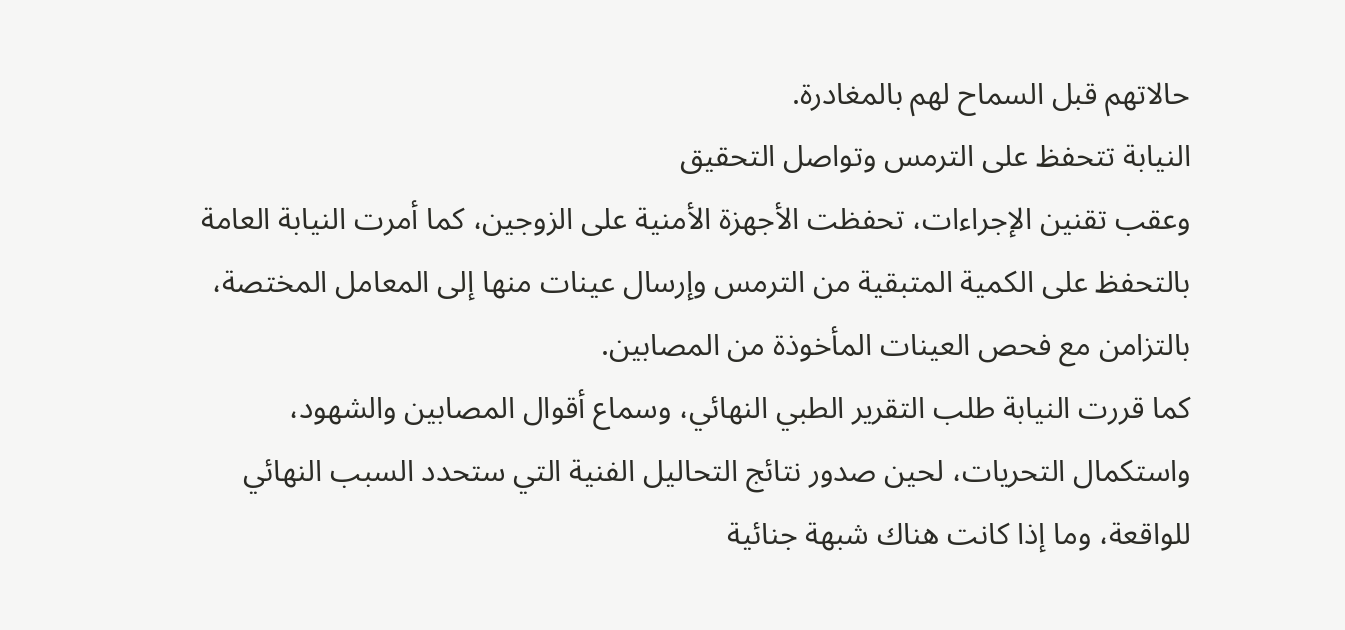حالاتهم قبل السماح لهم بالمغادرة.
النيابة تتحفظ على الترمس وتواصل التحقيق
وعقب تقنين الإجراءات، تحفظت الأجهزة الأمنية على الزوجين، كما أمرت النيابة العامة بالتحفظ على الكمية المتبقية من الترمس وإرسال عينات منها إلى المعامل المختصة، بالتزامن مع فحص العينات المأخوذة من المصابين.
كما قررت النيابة طلب التقرير الطبي النهائي، وسماع أقوال المصابين والشهود، واستكمال التحريات، لحين صدور نتائج التحاليل الفنية التي ستحدد السبب النهائي للواقعة، وما إذا كانت هناك شبهة جنائية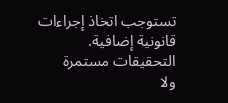تستوجب اتخاذ إجراءات قانونية إضافية.
التحقيقات مستمرة
ولا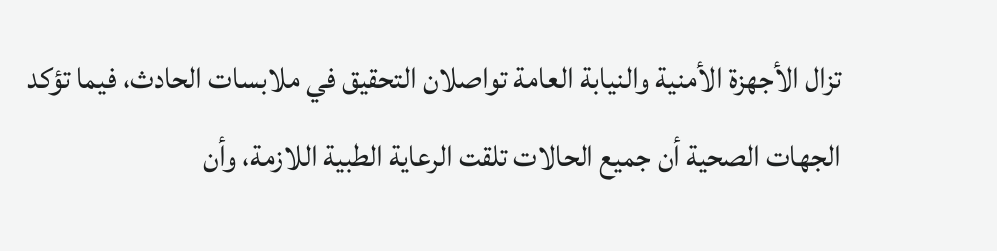تزال الأجهزة الأمنية والنيابة العامة تواصلان التحقيق في ملابسات الحادث، فيما تؤكد الجهات الصحية أن جميع الحالات تلقت الرعاية الطبية اللازمة، وأن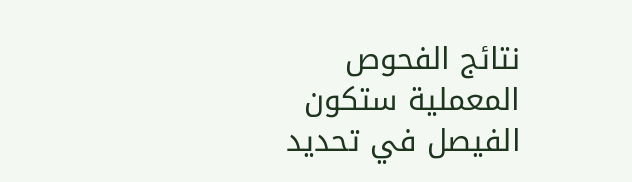نتائج الفحوص المعملية ستكون الفيصل في تحديد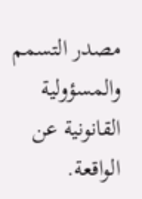مصدر التسمم والمسؤولية القانونية عن الواقعة.